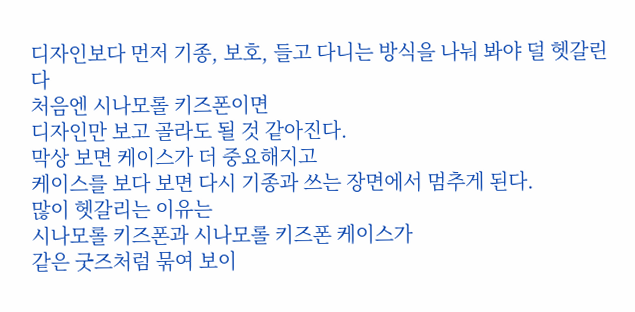디자인보다 먼저 기종, 보호, 들고 다니는 방식을 나눠 봐야 덜 헷갈린다
처음엔 시나모롤 키즈폰이면
디자인만 보고 골라도 될 것 같아진다.
막상 보면 케이스가 더 중요해지고
케이스를 보다 보면 다시 기종과 쓰는 장면에서 멈추게 된다.
많이 헷갈리는 이유는
시나모롤 키즈폰과 시나모롤 키즈폰 케이스가
같은 굿즈처럼 묶여 보이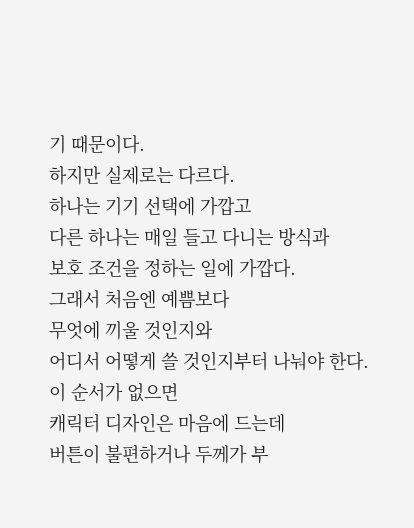기 때문이다.
하지만 실제로는 다르다.
하나는 기기 선택에 가깝고
다른 하나는 매일 들고 다니는 방식과
보호 조건을 정하는 일에 가깝다.
그래서 처음엔 예쁨보다
무엇에 끼울 것인지와
어디서 어떻게 쓸 것인지부터 나눠야 한다.
이 순서가 없으면
캐릭터 디자인은 마음에 드는데
버튼이 불편하거나 두께가 부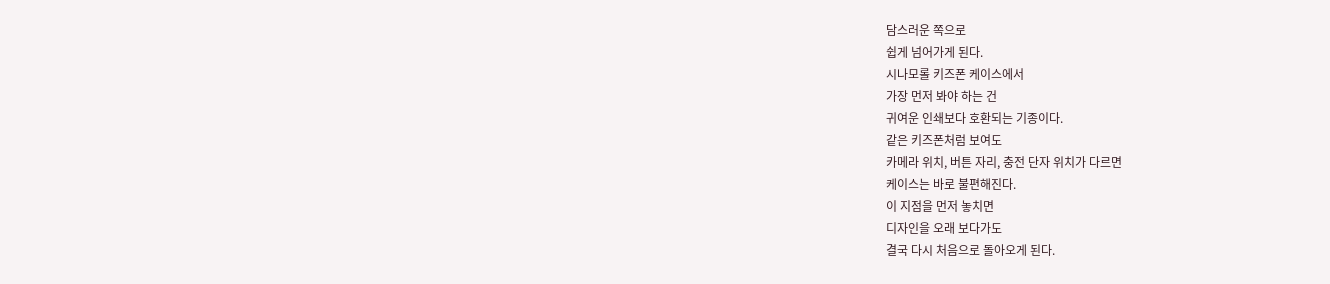담스러운 쪽으로
쉽게 넘어가게 된다.
시나모롤 키즈폰 케이스에서
가장 먼저 봐야 하는 건
귀여운 인쇄보다 호환되는 기종이다.
같은 키즈폰처럼 보여도
카메라 위치, 버튼 자리, 충전 단자 위치가 다르면
케이스는 바로 불편해진다.
이 지점을 먼저 놓치면
디자인을 오래 보다가도
결국 다시 처음으로 돌아오게 된다.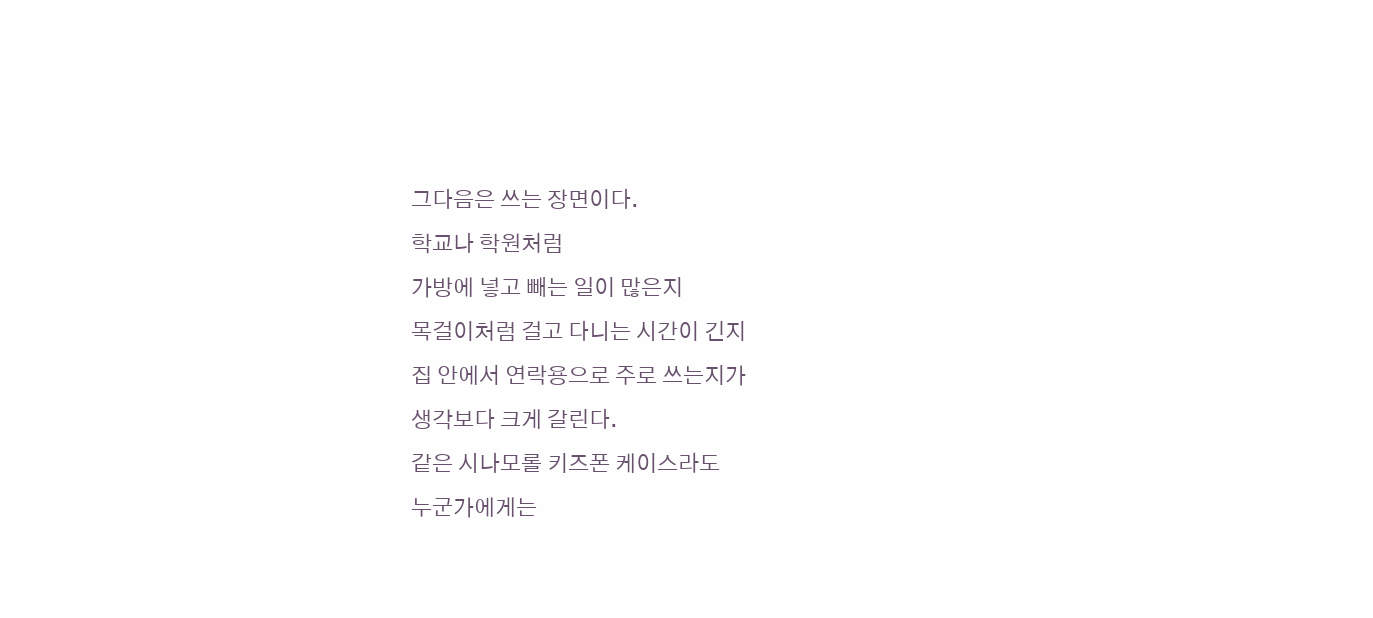그다음은 쓰는 장면이다.
학교나 학원처럼
가방에 넣고 빼는 일이 많은지
목걸이처럼 걸고 다니는 시간이 긴지
집 안에서 연락용으로 주로 쓰는지가
생각보다 크게 갈린다.
같은 시나모롤 키즈폰 케이스라도
누군가에게는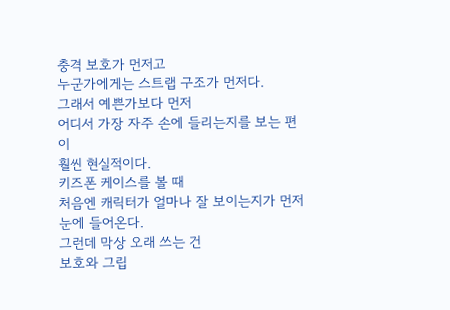충격 보호가 먼저고
누군가에게는 스트랩 구조가 먼저다.
그래서 예쁜가보다 먼저
어디서 가장 자주 손에 들리는지를 보는 편이
훨씬 현실적이다.
키즈폰 케이스를 볼 때
처음엔 캐릭터가 얼마나 잘 보이는지가 먼저 눈에 들어온다.
그런데 막상 오래 쓰는 건
보호와 그립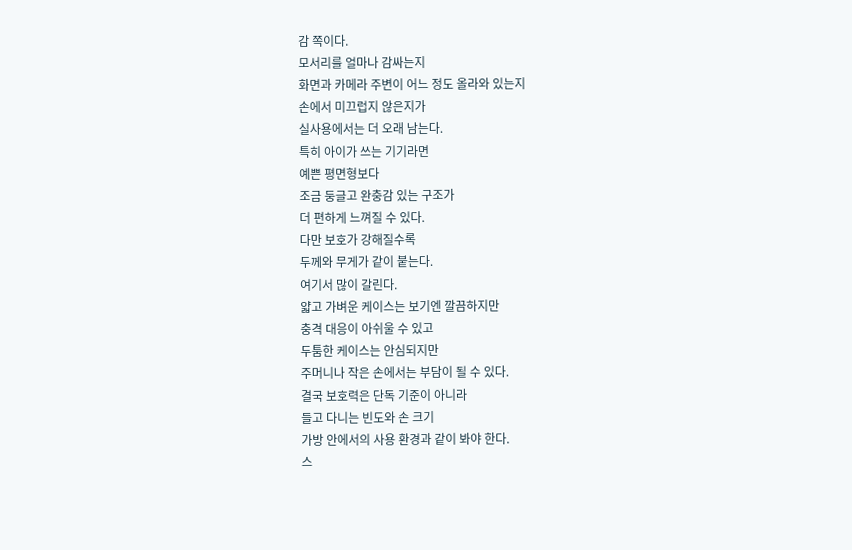감 쪽이다.
모서리를 얼마나 감싸는지
화면과 카메라 주변이 어느 정도 올라와 있는지
손에서 미끄럽지 않은지가
실사용에서는 더 오래 남는다.
특히 아이가 쓰는 기기라면
예쁜 평면형보다
조금 둥글고 완충감 있는 구조가
더 편하게 느껴질 수 있다.
다만 보호가 강해질수록
두께와 무게가 같이 붙는다.
여기서 많이 갈린다.
얇고 가벼운 케이스는 보기엔 깔끔하지만
충격 대응이 아쉬울 수 있고
두툼한 케이스는 안심되지만
주머니나 작은 손에서는 부담이 될 수 있다.
결국 보호력은 단독 기준이 아니라
들고 다니는 빈도와 손 크기
가방 안에서의 사용 환경과 같이 봐야 한다.
스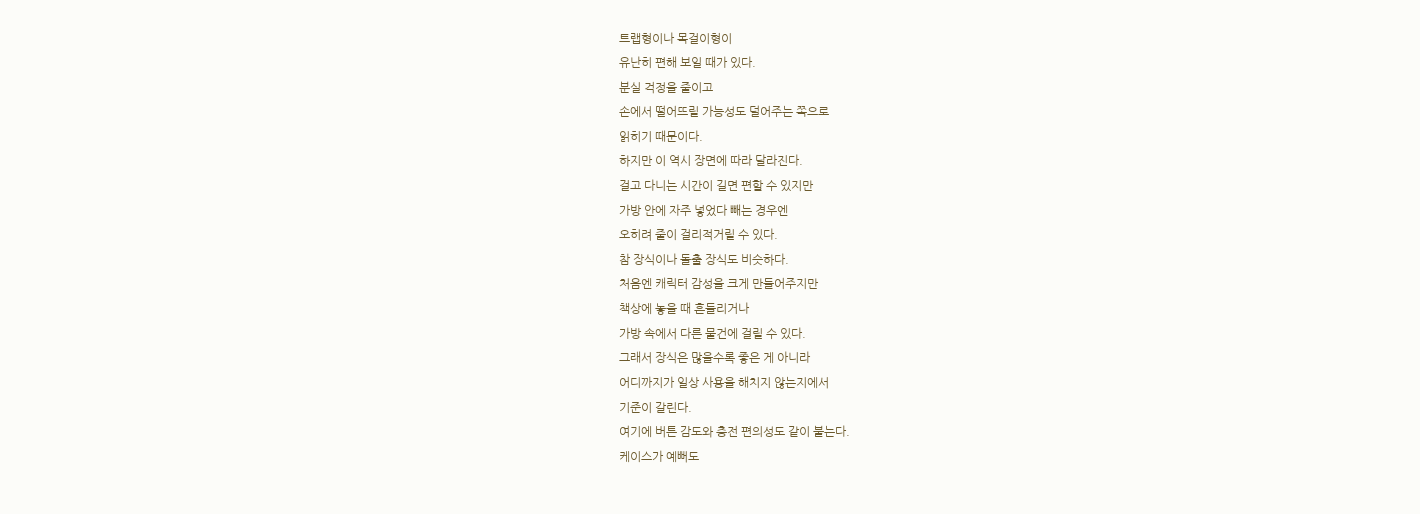트랩형이나 목걸이형이
유난히 편해 보일 때가 있다.
분실 걱정을 줄이고
손에서 떨어뜨릴 가능성도 덜어주는 쪽으로
읽히기 때문이다.
하지만 이 역시 장면에 따라 달라진다.
걸고 다니는 시간이 길면 편할 수 있지만
가방 안에 자주 넣었다 빼는 경우엔
오히려 줄이 걸리적거릴 수 있다.
참 장식이나 돌출 장식도 비슷하다.
처음엔 캐릭터 감성을 크게 만들어주지만
책상에 놓을 때 흔들리거나
가방 속에서 다른 물건에 걸릴 수 있다.
그래서 장식은 많을수록 좋은 게 아니라
어디까지가 일상 사용을 해치지 않는지에서
기준이 갈린다.
여기에 버튼 감도와 충전 편의성도 같이 붙는다.
케이스가 예뻐도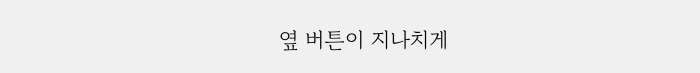옆 버튼이 지나치게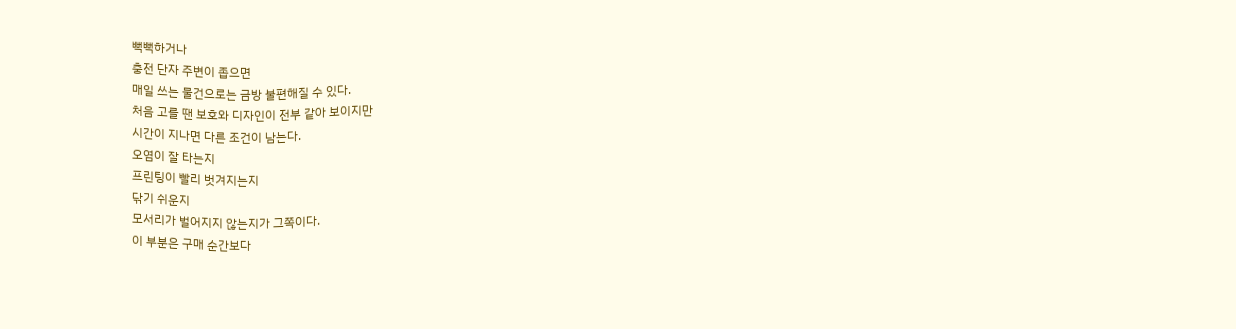뻑뻑하거나
충전 단자 주변이 좁으면
매일 쓰는 물건으로는 금방 불편해질 수 있다.
처음 고를 땐 보호와 디자인이 전부 같아 보이지만
시간이 지나면 다른 조건이 남는다.
오염이 잘 타는지
프린팅이 빨리 벗겨지는지
닦기 쉬운지
모서리가 벌어지지 않는지가 그쪽이다.
이 부분은 구매 순간보다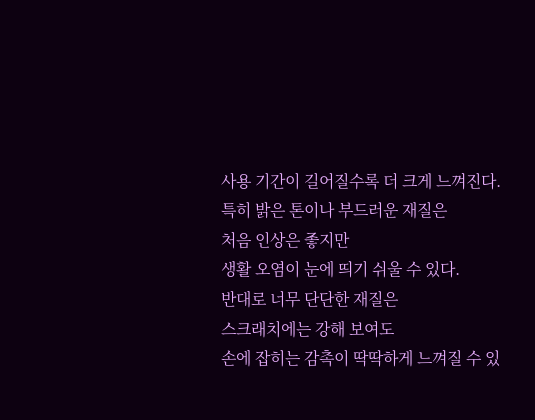사용 기간이 길어질수록 더 크게 느껴진다.
특히 밝은 톤이나 부드러운 재질은
처음 인상은 좋지만
생활 오염이 눈에 띄기 쉬울 수 있다.
반대로 너무 단단한 재질은
스크래치에는 강해 보여도
손에 잡히는 감촉이 딱딱하게 느껴질 수 있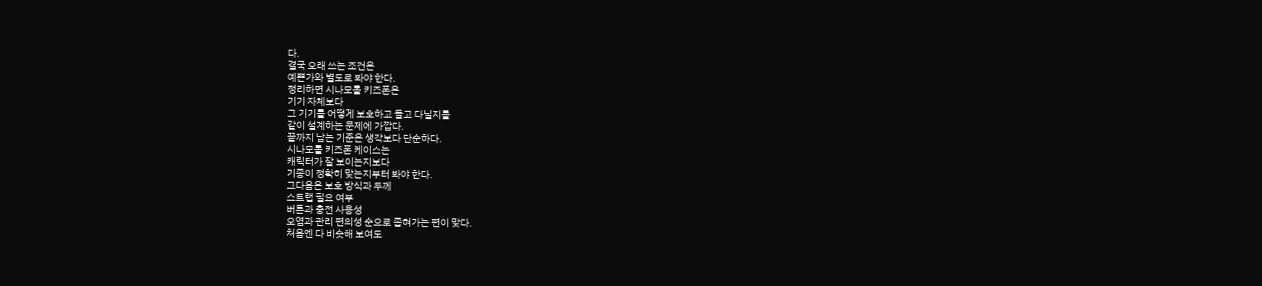다.
결국 오래 쓰는 조건은
예쁜가와 별도로 봐야 한다.
정리하면 시나모롤 키즈폰은
기기 자체보다
그 기기를 어떻게 보호하고 들고 다닐지를
같이 설계하는 문제에 가깝다.
끝까지 남는 기준은 생각보다 단순하다.
시나모롤 키즈폰 케이스는
캐릭터가 잘 보이는지보다
기종이 정확히 맞는지부터 봐야 한다.
그다음은 보호 방식과 두께
스트랩 필요 여부
버튼과 충전 사용성
오염과 관리 편의성 순으로 좁혀가는 편이 맞다.
처음엔 다 비슷해 보여도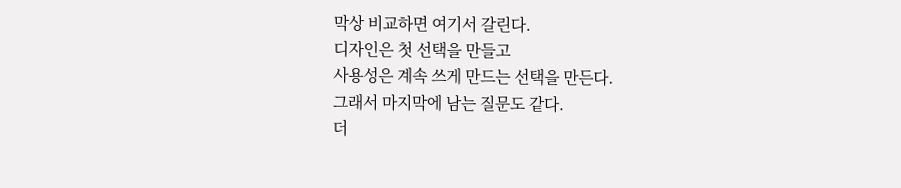막상 비교하면 여기서 갈린다.
디자인은 첫 선택을 만들고
사용성은 계속 쓰게 만드는 선택을 만든다.
그래서 마지막에 남는 질문도 같다.
더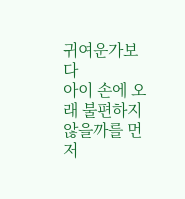귀여운가보다
아이 손에 오래 불편하지 않을까를 먼저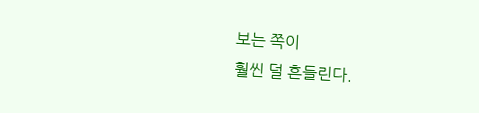보는 쪽이
훨씬 덜 흔들린다.